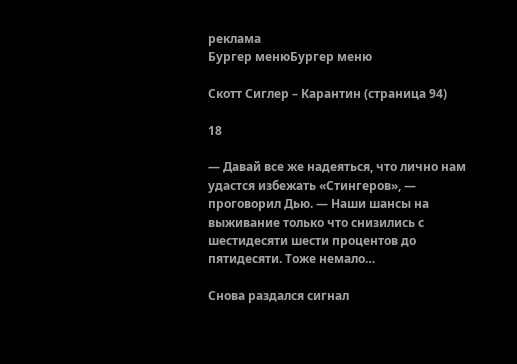реклама
Бургер менюБургер меню

Скотт Сиглер – Карантин (страница 94)

18

— Давай все же надеяться, что лично нам удастся избежать «Стингеров», — проговорил Дью. — Наши шансы на выживание только что снизились с шестидесяти шести процентов до пятидесяти. Тоже немало…

Снова раздался сигнал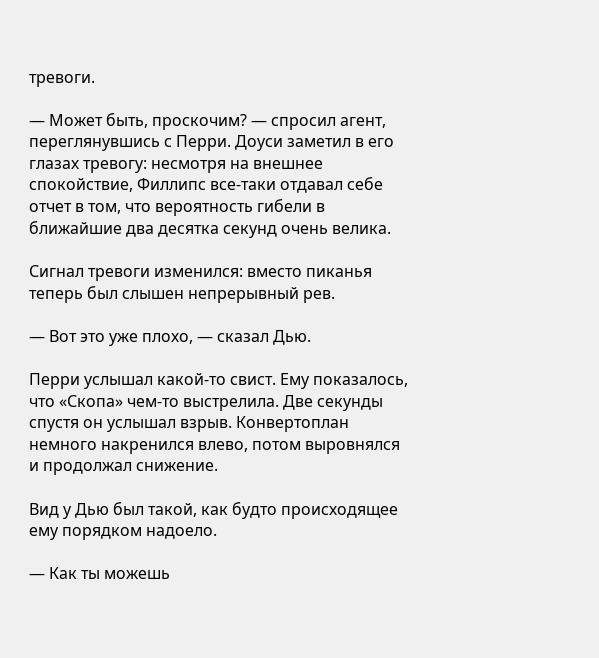тревоги.

— Может быть, проскочим? — спросил агент, переглянувшись с Перри. Доуси заметил в его глазах тревогу: несмотря на внешнее спокойствие, Филлипс все-таки отдавал себе отчет в том, что вероятность гибели в ближайшие два десятка секунд очень велика.

Сигнал тревоги изменился: вместо пиканья теперь был слышен непрерывный рев.

— Вот это уже плохо, — сказал Дью.

Перри услышал какой-то свист. Ему показалось, что «Скопа» чем-то выстрелила. Две секунды спустя он услышал взрыв. Конвертоплан немного накренился влево, потом выровнялся и продолжал снижение.

Вид у Дью был такой, как будто происходящее ему порядком надоело.

— Как ты можешь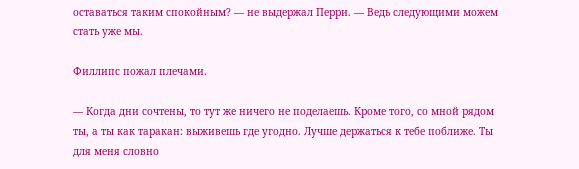оставаться таким спокойным? — не выдержал Перри. — Ведь следующими можем стать уже мы.

Филлипс пожал плечами.

— Когда дни сочтены, то тут же ничего не поделаешь. Кроме того, со мной рядом ты, а ты как таракан: выживешь где угодно. Лучше держаться к тебе поближе. Ты для меня словно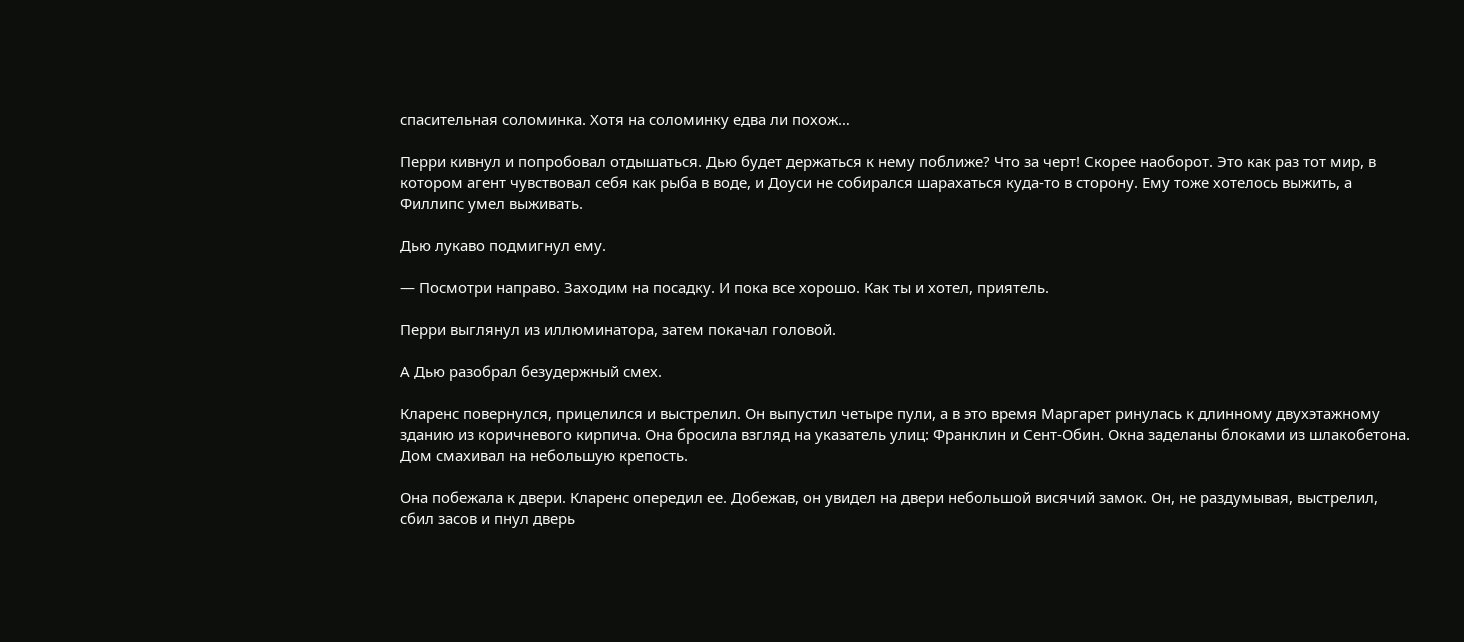спасительная соломинка. Хотя на соломинку едва ли похож…

Перри кивнул и попробовал отдышаться. Дью будет держаться к нему поближе? Что за черт! Скорее наоборот. Это как раз тот мир, в котором агент чувствовал себя как рыба в воде, и Доуси не собирался шарахаться куда-то в сторону. Ему тоже хотелось выжить, а Филлипс умел выживать.

Дью лукаво подмигнул ему.

— Посмотри направо. Заходим на посадку. И пока все хорошо. Как ты и хотел, приятель.

Перри выглянул из иллюминатора, затем покачал головой.

А Дью разобрал безудержный смех.

Кларенс повернулся, прицелился и выстрелил. Он выпустил четыре пули, а в это время Маргарет ринулась к длинному двухэтажному зданию из коричневого кирпича. Она бросила взгляд на указатель улиц: Франклин и Сент-Обин. Окна заделаны блоками из шлакобетона. Дом смахивал на небольшую крепость.

Она побежала к двери. Кларенс опередил ее. Добежав, он увидел на двери небольшой висячий замок. Он, не раздумывая, выстрелил, сбил засов и пнул дверь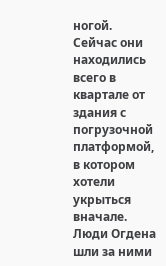ногой. Сейчас они находились всего в квартале от здания с погрузочной платформой, в котором хотели укрыться вначале. Люди Огдена шли за ними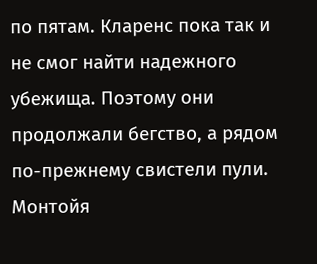по пятам. Кларенс пока так и не смог найти надежного убежища. Поэтому они продолжали бегство, а рядом по-прежнему свистели пули. Монтойя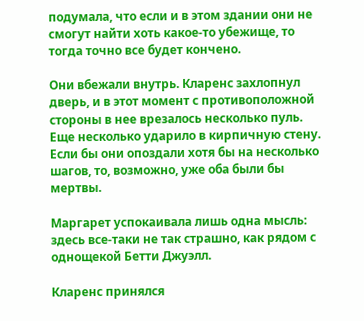подумала, что если и в этом здании они не смогут найти хоть какое-то убежище, то тогда точно все будет кончено.

Они вбежали внутрь. Кларенс захлопнул дверь, и в этот момент с противоположной стороны в нее врезалось несколько пуль. Еще несколько ударило в кирпичную стену. Если бы они опоздали хотя бы на несколько шагов, то, возможно, уже оба были бы мертвы.

Маргарет успокаивала лишь одна мысль: здесь все-таки не так страшно, как рядом с однощекой Бетти Джуэлл.

Кларенс принялся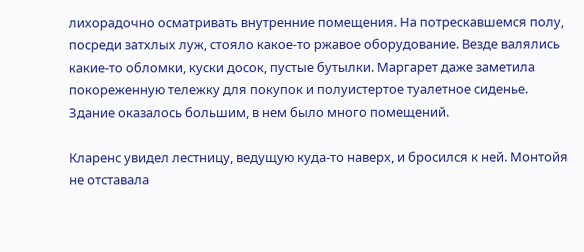лихорадочно осматривать внутренние помещения. На потрескавшемся полу, посреди затхлых луж, стояло какое-то ржавое оборудование. Везде валялись какие-то обломки, куски досок, пустые бутылки. Маргарет даже заметила покореженную тележку для покупок и полуистертое туалетное сиденье. Здание оказалось большим, в нем было много помещений.

Кларенс увидел лестницу, ведущую куда-то наверх, и бросился к ней. Монтойя не отставала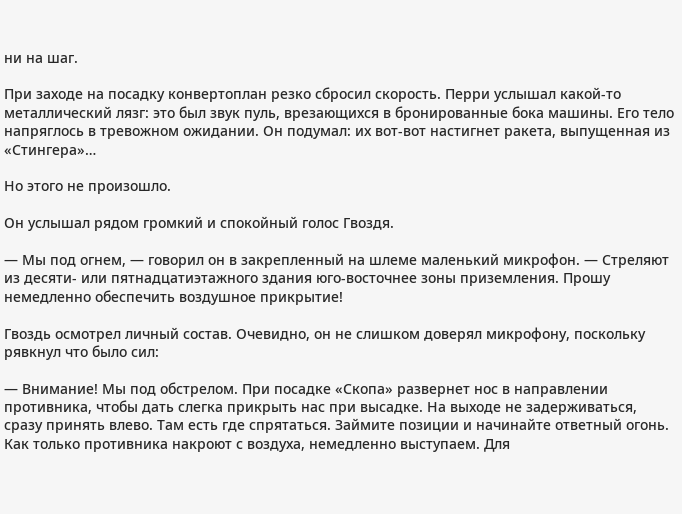ни на шаг.

При заходе на посадку конвертоплан резко сбросил скорость. Перри услышал какой-то металлический лязг: это был звук пуль, врезающихся в бронированные бока машины. Его тело напряглось в тревожном ожидании. Он подумал: их вот-вот настигнет ракета, выпущенная из «Стингера»…

Но этого не произошло.

Он услышал рядом громкий и спокойный голос Гвоздя.

— Мы под огнем, — говорил он в закрепленный на шлеме маленький микрофон. — Стреляют из десяти- или пятнадцатиэтажного здания юго-восточнее зоны приземления. Прошу немедленно обеспечить воздушное прикрытие!

Гвоздь осмотрел личный состав. Очевидно, он не слишком доверял микрофону, поскольку рявкнул что было сил:

— Внимание! Мы под обстрелом. При посадке «Скопа» развернет нос в направлении противника, чтобы дать слегка прикрыть нас при высадке. На выходе не задерживаться, сразу принять влево. Там есть где спрятаться. Займите позиции и начинайте ответный огонь. Как только противника накроют с воздуха, немедленно выступаем. Для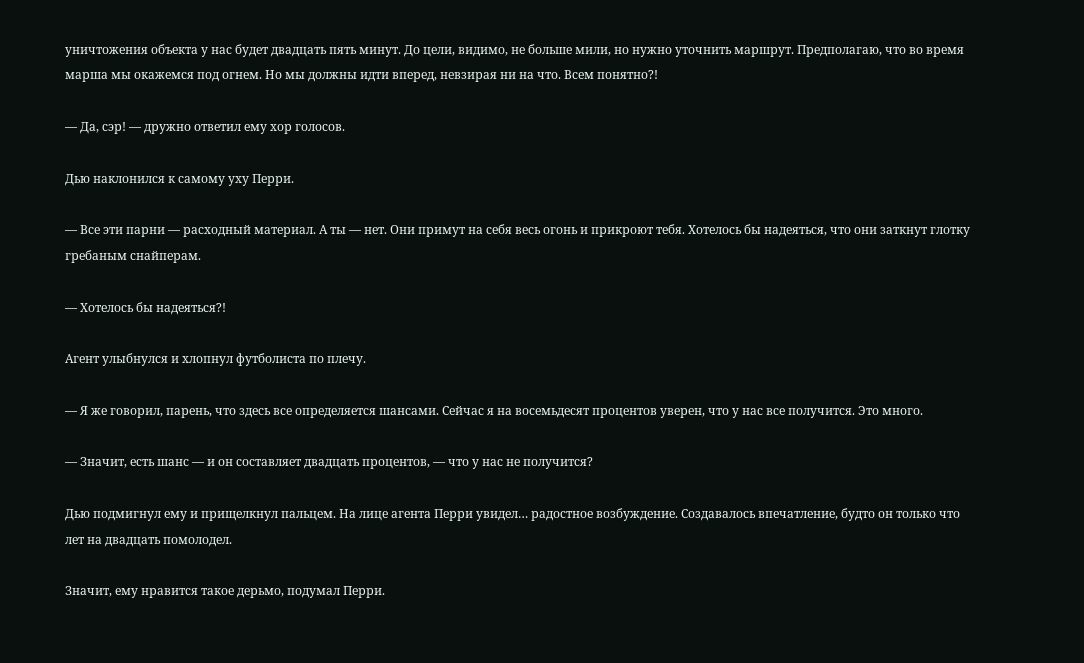уничтожения объекта у нас будет двадцать пять минут. До цели, видимо, не больше мили, но нужно уточнить маршрут. Предполагаю, что во время марша мы окажемся под огнем. Но мы должны идти вперед, невзирая ни на что. Всем понятно?!

— Да, сэр! — дружно ответил ему хор голосов.

Дью наклонился к самому уху Перри.

— Все эти парни — расходный материал. А ты — нет. Они примут на себя весь огонь и прикроют тебя. Хотелось бы надеяться, что они заткнут глотку гребаным снайперам.

— Хотелось бы надеяться?!

Агент улыбнулся и хлопнул футболиста по плечу.

— Я же говорил, парень, что здесь все определяется шансами. Сейчас я на восемьдесят процентов уверен, что у нас все получится. Это много.

— Значит, есть шанс — и он составляет двадцать процентов, — что у нас не получится?

Дью подмигнул ему и прищелкнул пальцем. На лице агента Перри увидел… радостное возбуждение. Создавалось впечатление, будто он только что лет на двадцать помолодел.

Значит, ему нравится такое дерьмо, подумал Перри.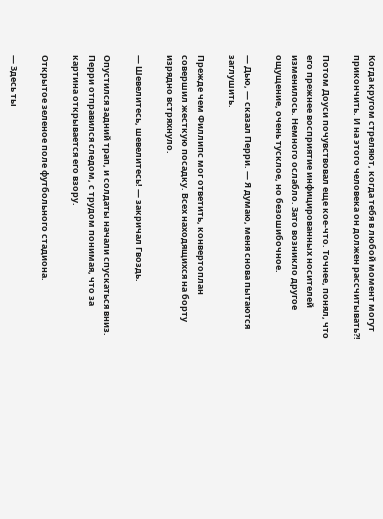Когда кругом стреляют, когда тебя в любой момент могут прикончить. И на этого человека он должен рассчитывать?!

Потом Доуси почувствовал еще кое-что. Точнее, понял, что его прежнее восприятие инфицированных носителей изменилось. Немного ослабло. Зато возникло другое ощущение, очень тусклое, но безошибочное.

— Дью, — сказал Перри. — Я думаю, меня снова пытаются заглушить.

Прежде чем Филлипс мог ответить, конвертоплан совершил жесткую посадку. Всех находящихся на борту изрядно встряхнуло.

— Шевелитесь, шевелитесь! — закричал Гвоздь.

Опустился задний трап, и солдаты начали спускаться вниз. Перри отправился следом, с трудом понимая, что за картина открывается его взору.

Открытое зеленое поле футбольного стадиона.

— Здесь ты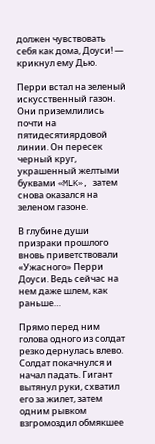должен чувствовать себя как дома, Доуси! — крикнул ему Дью.

Перри встал на зеленый искусственный газон. Они приземлились почти на пятидесятиярдовой линии. Он пересек черный круг, украшенный желтыми буквами «MLK», затем снова оказался на зеленом газоне.

В глубине души призраки прошлого вновь приветствовали «Ужасного» Перри Доуси. Ведь сейчас на нем даже шлем, как раньше…

Прямо перед ним голова одного из солдат резко дернулась влево. Солдат покачнулся и начал падать. Гигант вытянул руки, схватил его за жилет, затем одним рывком взгромоздил обмякшее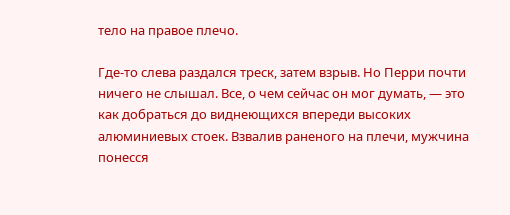тело на правое плечо.

Где-то слева раздался треск, затем взрыв. Но Перри почти ничего не слышал. Все, о чем сейчас он мог думать, — это как добраться до виднеющихся впереди высоких алюминиевых стоек. Взвалив раненого на плечи, мужчина понесся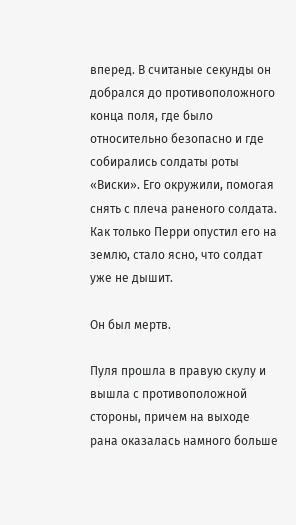вперед. В считаные секунды он добрался до противоположного конца поля, где было относительно безопасно и где собирались солдаты роты «Виски». Его окружили, помогая снять с плеча раненого солдата. Как только Перри опустил его на землю, стало ясно, что солдат уже не дышит.

Он был мертв.

Пуля прошла в правую скулу и вышла с противоположной стороны, причем на выходе рана оказалась намного больше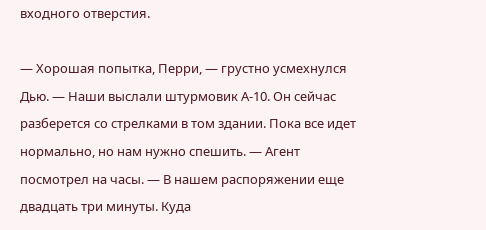входного отверстия.

— Хорошая попытка, Перри, — грустно усмехнулся Дью. — Наши выслали штурмовик А-10. Он сейчас разберется со стрелками в том здании. Пока все идет нормально, но нам нужно спешить. — Агент посмотрел на часы. — В нашем распоряжении еще двадцать три минуты. Куда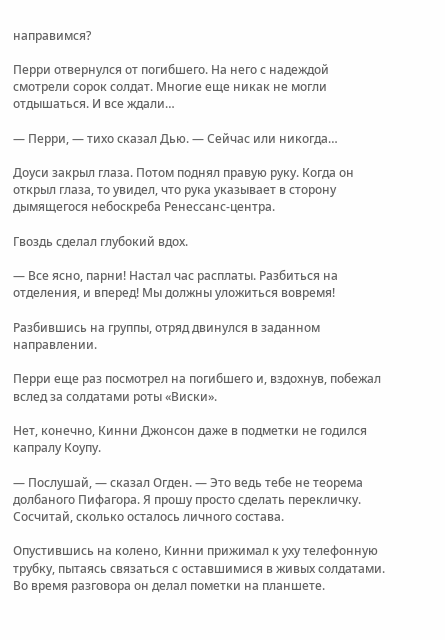направимся?

Перри отвернулся от погибшего. На него с надеждой смотрели сорок солдат. Многие еще никак не могли отдышаться. И все ждали…

— Перри, — тихо сказал Дью. — Сейчас или никогда…

Доуси закрыл глаза. Потом поднял правую руку. Когда он открыл глаза, то увидел, что рука указывает в сторону дымящегося небоскреба Ренессанс-центра.

Гвоздь сделал глубокий вдох.

— Все ясно, парни! Настал час расплаты. Разбиться на отделения, и вперед! Мы должны уложиться вовремя!

Разбившись на группы, отряд двинулся в заданном направлении.

Перри еще раз посмотрел на погибшего и, вздохнув, побежал вслед за солдатами роты «Виски».

Нет, конечно, Кинни Джонсон даже в подметки не годился капралу Коупу.

— Послушай, — сказал Огден. — Это ведь тебе не теорема долбаного Пифагора. Я прошу просто сделать перекличку. Сосчитай, сколько осталось личного состава.

Опустившись на колено, Кинни прижимал к уху телефонную трубку, пытаясь связаться с оставшимися в живых солдатами. Во время разговора он делал пометки на планшете.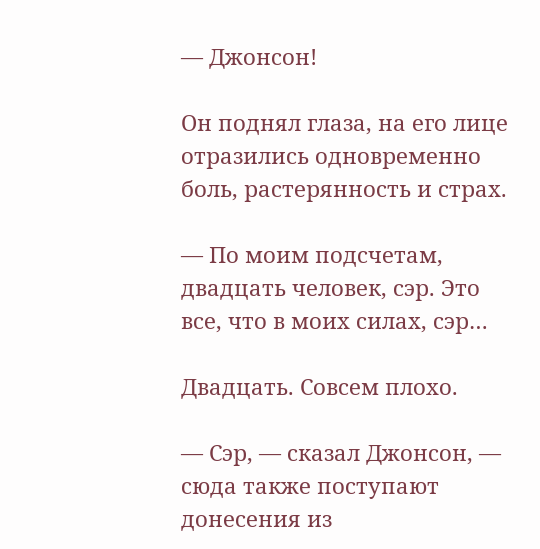— Джонсон!

Он поднял глаза, на его лице отразились одновременно боль, растерянность и страх.

— По моим подсчетам, двадцать человек, сэр. Это все, что в моих силах, сэр…

Двадцать. Совсем плохо.

— Сэр, — сказал Джонсон, — сюда также поступают донесения из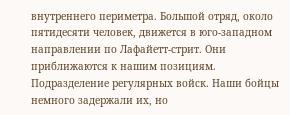внутреннего периметра. Большой отряд, около пятидесяти человек, движется в юго-западном направлении по Лафайетт-стрит. Они приближаются к нашим позициям. Подразделение регулярных войск. Наши бойцы немного задержали их, но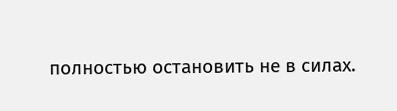полностью остановить не в силах.